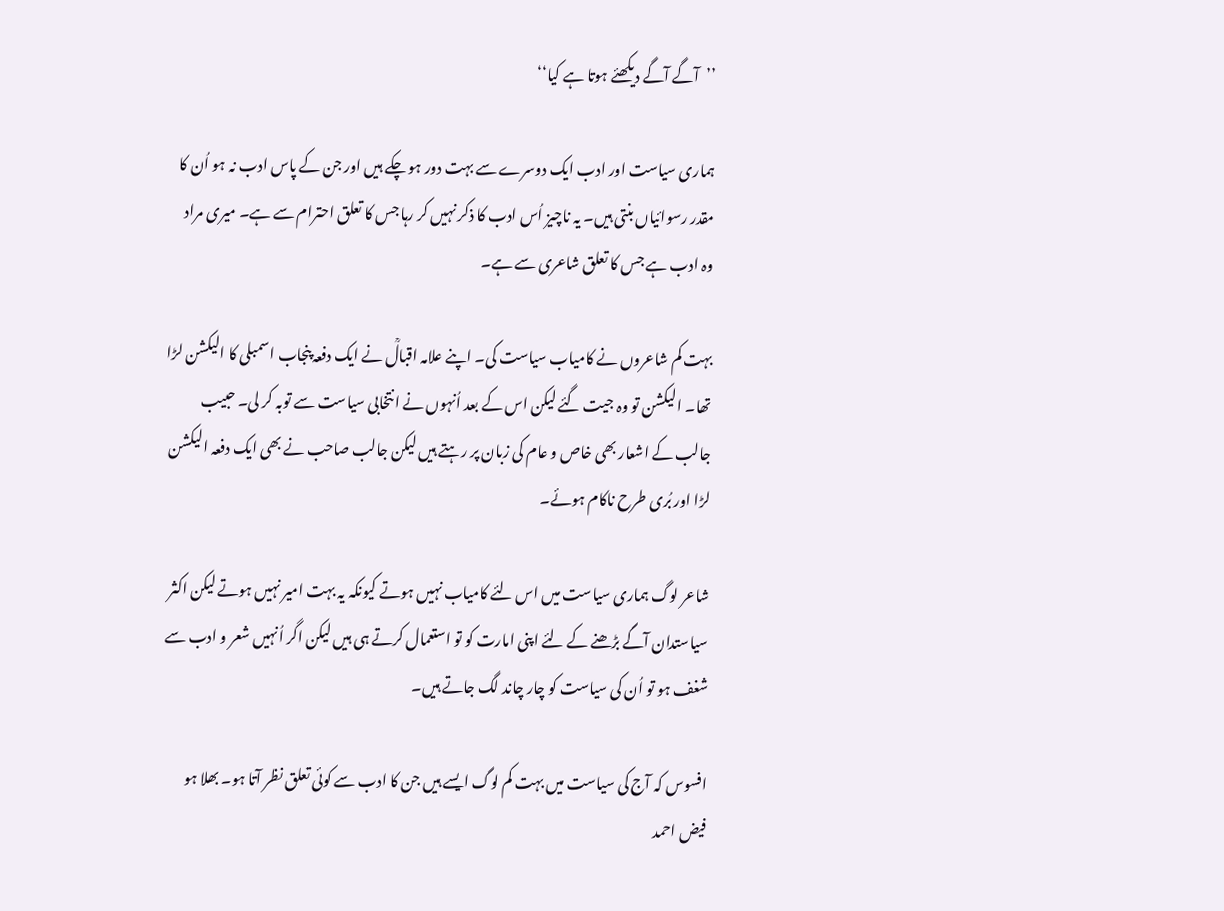’’آگے آگے دیکھئے ہوتا ہے کیا‘‘

ہماری سیاست اور ادب ایک دوسرے سے بہت دور ہو چکے ہیں اور جن کے پاس ادب نہ ہو اُن کا مقدر رسوائیاں بنتی ہیں۔ یہ ناچیز اُس ادب کا ذکر نہیں کر رہا جس کا تعلق احترام سے ہے۔ میری مراد وہ ادب ہے جس کا تعلق شاعری سے ہے۔

بہت کم شاعروں نے کامیاب سیاست کی۔ اپنے علامہ اقبالؒ نے ایک دفعہ پنجاب اسمبلی کا الیکشن لڑا تھا۔ الیکشن تو وہ جیت گئے لیکن اس کے بعد اُنہوں نے انتخابی سیاست سے توبہ کر لی۔ حبیب جالب کے اشعار بھی خاص و عام کی زبان پر رہتے ہیں لیکن جالب صاحب نے بھی ایک دفعہ الیکشن لڑا اور بُری طرح ناکام ہوئے۔

شاعر لوگ ہماری سیاست میں اس لئے کامیاب نہیں ہوتے کیونکہ یہ بہت امیر نہیں ہوتے لیکن اکثر سیاستدان آگے بڑھنے کے لئے اپنی امارت کو تو استعمال کرتے ہی ہیں لیکن اگر اُنہیں شعر و ادب سے شغف ہو تو اُن کی سیاست کو چار چاند لگ جاتے ہیں۔

افسوس کہ آج کی سیاست میں بہت کم لوگ ایسے ہیں جن کا ادب سے کوئی تعلق نظر آتا ہو۔ بھلا ہو فیض احمد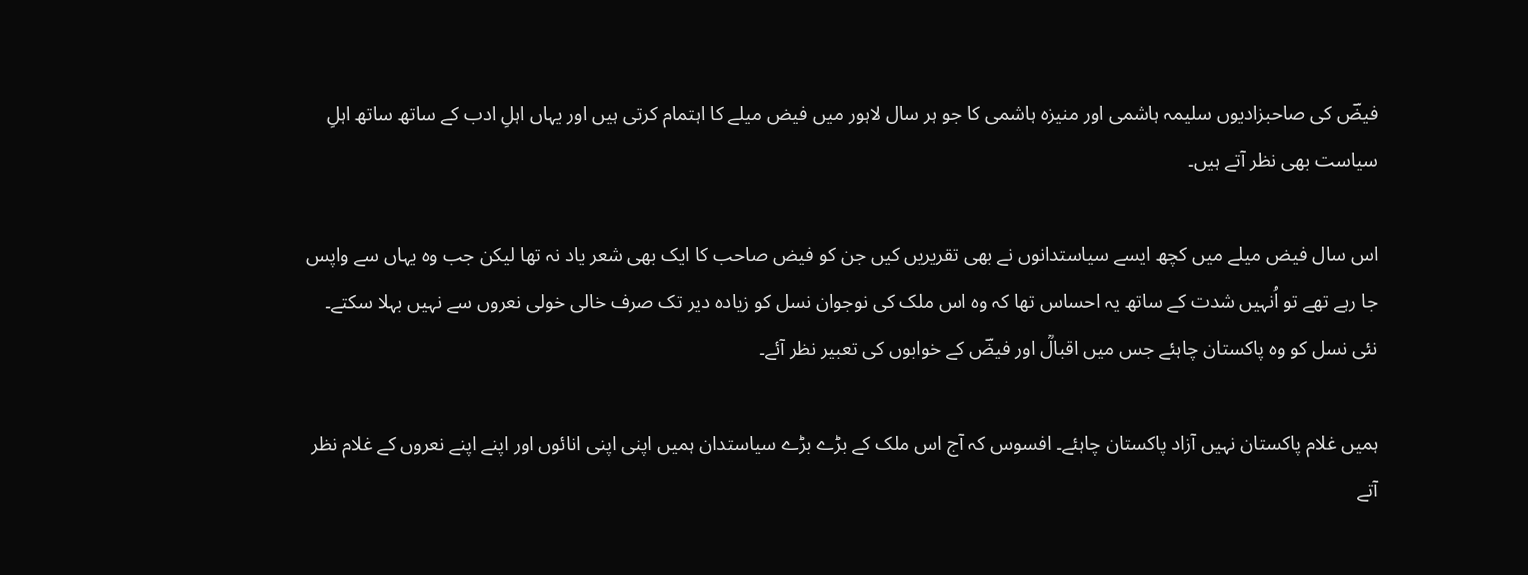فیضؔ کی صاحبزادیوں سلیمہ ہاشمی اور منیزہ ہاشمی کا جو ہر سال لاہور میں فیض میلے کا اہتمام کرتی ہیں اور یہاں اہلِ ادب کے ساتھ ساتھ اہلِ سیاست بھی نظر آتے ہیں۔

اس سال فیض میلے میں کچھ ایسے سیاستدانوں نے بھی تقریریں کیں جن کو فیض صاحب کا ایک بھی شعر یاد نہ تھا لیکن جب وہ یہاں سے واپس جا رہے تھے تو اُنہیں شدت کے ساتھ یہ احساس تھا کہ وہ اس ملک کی نوجوان نسل کو زیادہ دیر تک صرف خالی خولی نعروں سے نہیں بہلا سکتے۔ نئی نسل کو وہ پاکستان چاہئے جس میں اقبالؒ اور فیضؔ کے خوابوں کی تعبیر نظر آئے۔

ہمیں غلام پاکستان نہیں آزاد پاکستان چاہئے۔ افسوس کہ آج اس ملک کے بڑے بڑے سیاستدان ہمیں اپنی اپنی انائوں اور اپنے اپنے نعروں کے غلام نظر آتے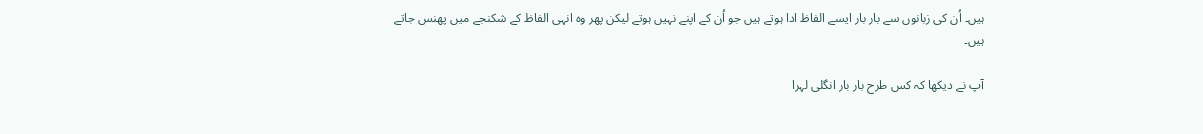ہیں۔ اُن کی زبانوں سے بار بار ایسے الفاظ ادا ہوتے ہیں جو اُن کے اپنے نہیں ہوتے لیکن پھر وہ انہی الفاظ کے شکنجے میں پھنس جاتے ہیں۔

آپ نے دیکھا کہ کس طرح بار بار انگلی لہرا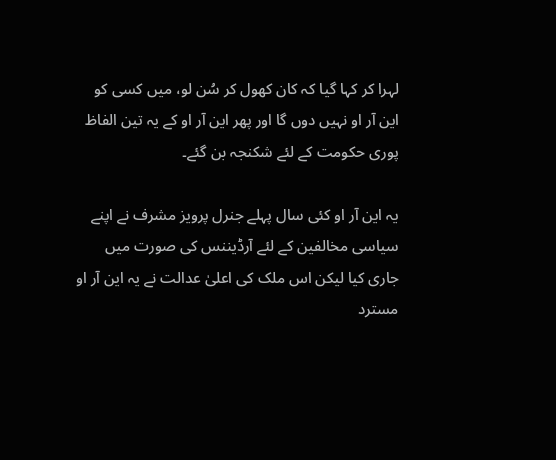لہرا کر کہا گیا کہ کان کھول کر سُن لو، میں کسی کو این آر او نہیں دوں گا اور پھر این آر او کے یہ تین الفاظ پوری حکومت کے لئے شکنجہ بن گئے۔

یہ این آر او کئی سال پہلے جنرل پرویز مشرف نے اپنے سیاسی مخالفین کے لئے آرڈیننس کی صورت میں جاری کیا لیکن اس ملک کی اعلیٰ عدالت نے یہ این آر او مسترد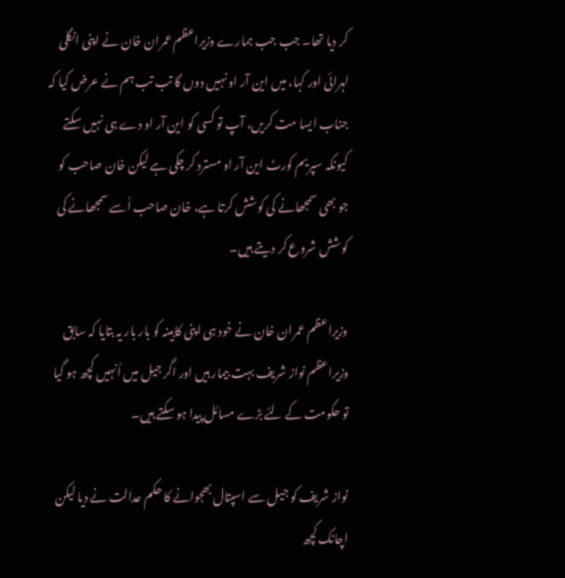کر دیا تھا۔ جب جب ہمارے وزیراعظم عمران خان نے اپنی انگلی لہرائی اور کہا، میں این آر او نہیں دوں گا تب تب ہم نے عرض کیا کہ جناب ایسا مت کریں، آپ تو کسی کو این آر او دے ہی نہیں سکتے کیونکہ سپریم کورٹ این آر او مسترد کر چکی ہے لیکن خان صاحب کو جو بھی سمجھانے کی کوشش کرتا ہے، خان صاحب اُسے سمجھانے کی کوشش شروع کر دیتے ہیں۔

وزیراعظم عمران خان نے خود ہی اپنی کابینہ کو بار بار یہ بتایا کہ سابق وزیراعظم نواز شریف بہت بیمار ہیں اور اگر جیل میں اُنہیں کچھ ہو گیا تو حکومت کے لئے بڑے مسائل پیدا ہو سکتے ہیں۔

نواز شریف کو جیل سے اسپتال بھجوانے کا حکم عدالت نے دیا لیکن اچانک کچھ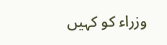وزراء کو کہیں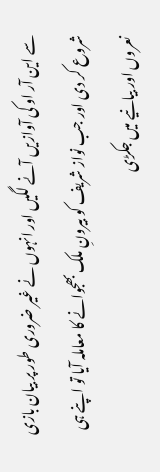سے این آر او کی آوازیں آنے لگیں اور انہوں نے غیر ضروری طور پر بیان بازی شروع کر دی اور جب نواز شریف کو بیرونِ ملک بھجوانے کا معاملہ آیا تو اپنے ہی نعروں اور بیانیے میں جکڑی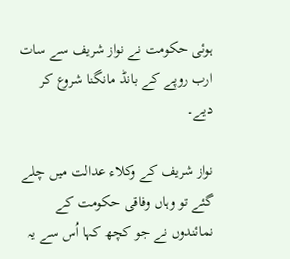ہوئی حکومت نے نواز شریف سے سات ارب روپے کے بانڈ مانگنا شروع کر دیے۔

نواز شریف کے وکلاء عدالت میں چلے گئے تو وہاں وفاقی حکومت کے نمائندوں نے جو کچھ کہا اُس سے یہ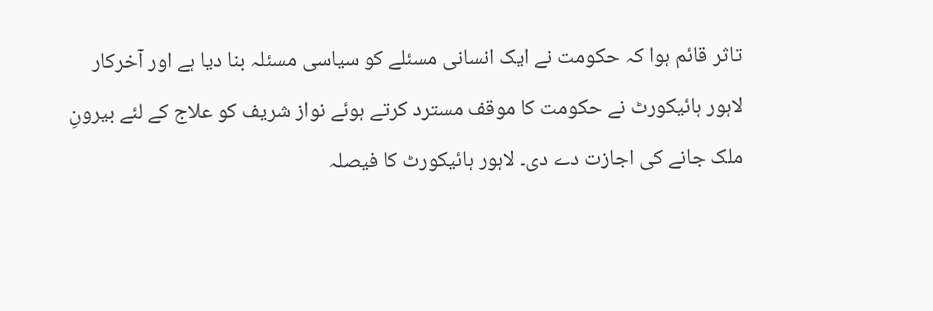تاثر قائم ہوا کہ حکومت نے ایک انسانی مسئلے کو سیاسی مسئلہ بنا دیا ہے اور آخرکار لاہور ہائیکورٹ نے حکومت کا موقف مسترد کرتے ہوئے نواز شریف کو علاج کے لئے بیرونِ ملک جانے کی اجازت دے دی۔ لاہور ہائیکورٹ کا فیصلہ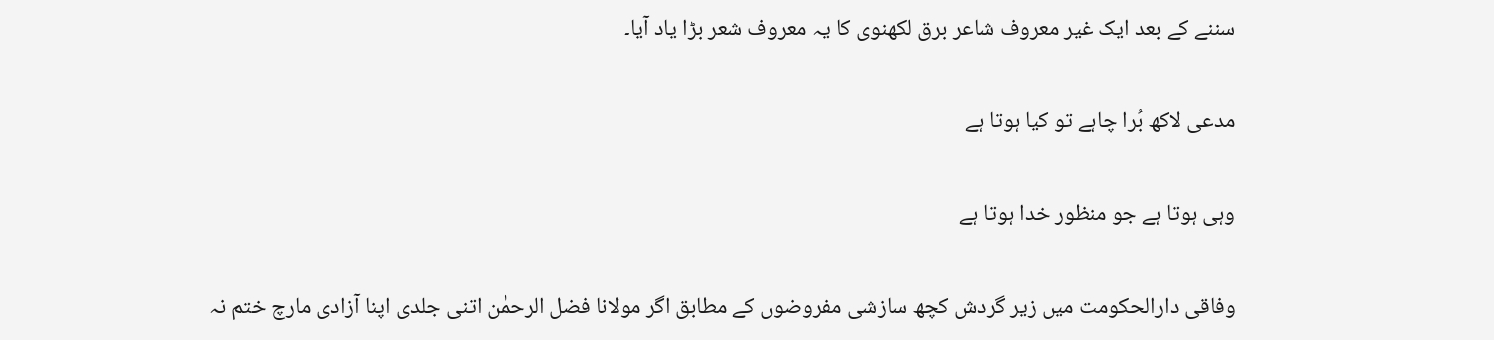سننے کے بعد ایک غیر معروف شاعر برق لکھنوی کا یہ معروف شعر بڑا یاد آیا۔

مدعی لاکھ بُرا چاہے تو کیا ہوتا ہے

وہی ہوتا ہے جو منظور خدا ہوتا ہے

وفاقی دارالحکومت میں زیر گردش کچھ سازشی مفروضوں کے مطابق اگر مولانا فضل الرحمٰن اتنی جلدی اپنا آزادی مارچ ختم نہ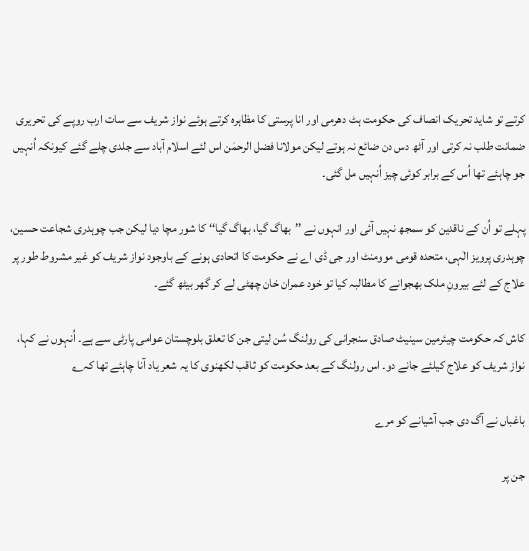کرتے تو شاید تحریک انصاف کی حکومت ہٹ دھرمی اور انا پرستی کا مظاہرہ کرتے ہوئے نواز شریف سے سات ارب روپے کی تحریری ضمانت طلب نہ کرتی اور آٹھ دس دن ضائع نہ ہوتے لیکن مولانا فضل الرحمٰن اس لئے اسلام آباد سے جلدی چلے گئے کیونکہ اُنہیں جو چاہئے تھا اُس کے برابر کوئی چیز اُنہیں مل گئی۔

پہلے تو اُن کے ناقدین کو سمجھ نہیں آئی اور انہوں نے ’’بھاگ گیا، بھاگ گیا‘‘ کا شور مچا دیا لیکن جب چوہدری شجاعت حسین، چوہدری پرویز الٰہی، متحدہ قومی موومنٹ اور جی ڈی اے نے حکومت کا اتحادی ہونے کے باوجود نواز شریف کو غیر مشروط طور پر علاج کے لئے بیرونِ ملک بھجوانے کا مطالبہ کیا تو خود عمران خان چھٹی لے کر گھر بیٹھ گئے۔

کاش کہ حکومت چیئرمین سینیٹ صادق سنجرانی کی رولنگ سُن لیتی جن کا تعلق بلوچستان عوامی پارٹی سے ہے۔ اُنہوں نے کہا، نواز شریف کو علاج کیلئے جانے دو۔ اس رولنگ کے بعد حکومت کو ثاقب لکھنوی کا یہ شعر یاد آنا چاہئے تھا کہ؎

باغباں نے آگ دی جب آشیانے کو مرے

جن پر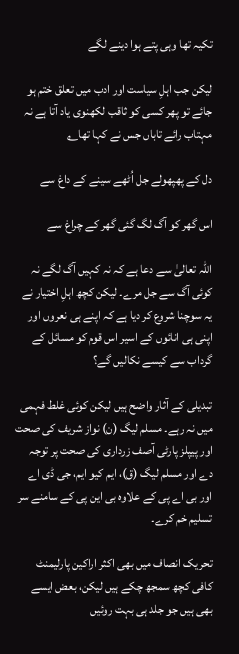تکیہ تھا وہی پتے ہوا دینے لگے

لیکن جب اہلِ سیاست اور ادب میں تعلق ختم ہو جائے تو پھر کسی کو ثاقب لکھنوی یاد آتا ہے نہ مہتاب رائے تاباں جس نے کہا تھا؎

دل کے پھپھولے جل اُٹھے سینے کے داغ سے

اس گھر کو آگ لگ گئی گھر کے چراغ سے

اللہ تعالیٰ سے دعا ہے کہ نہ کہیں آگ لگے نہ کوئی آگ سے جل مرے۔ لیکن کچھ اہلِ اختیار نے یہ سوچنا شروع کر دیا ہے کہ اپنے ہی نعروں اور اپنی ہی انائوں کے اسیر اس قوم کو مسائل کے گرداب سے کیسے نکالیں گے؟

تبدیلی کے آثار واضح ہیں لیکن کوئی غلط فہمی میں نہ رہے۔ مسلم لیگ (ن) نواز شریف کی صحت اور پیپلز پارٹی آصف زرداری کی صحت پر توجہ دے اور مسلم لیگ (ق)، ایم کیو ایم، جی ڈی اے اور بی اے پی کے علاوہ بی این پی کے سامنے سر تسلیم خم کرے۔

تحریک انصاف میں بھی اکثر اراکین پارلیمنٹ کافی کچھ سمجھ چکے ہیں لیکن، بعض ایسے بھی ہیں جو جلد ہی بہت روئیں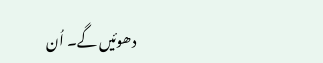دھوئیں گے۔ اُن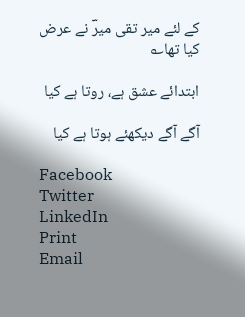کے لئے میر تقی میرؔ نے عرض کیا تھا؎

ابتدائے عشق ہے، روتا ہے کیا

آگے آگے دیکھئے ہوتا ہے کیا

Facebook
Twitter
LinkedIn
Print
Email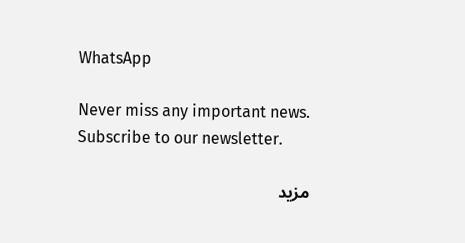WhatsApp

Never miss any important news. Subscribe to our newsletter.

مزید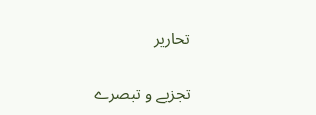تحاریر

تجزیے و تبصرے